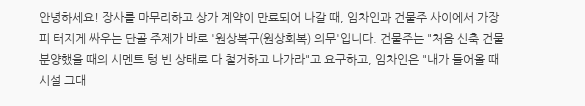안녕하세요! 장사를 마무리하고 상가 계약이 만료되어 나갈 때, 임차인과 건물주 사이에서 가장 피 터지게 싸우는 단골 주제가 바로 '원상복구(원상회복) 의무'입니다. 건물주는 "처음 신축 건물 분양했을 때의 시멘트 텅 빈 상태로 다 철거하고 나가라"고 요구하고, 임차인은 "내가 들어올 때 시설 그대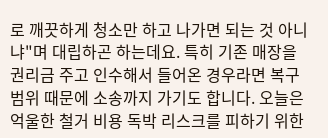로 깨끗하게 청소만 하고 나가면 되는 것 아니냐"며 대립하곤 하는데요. 특히 기존 매장을 권리금 주고 인수해서 들어온 경우라면 복구 범위 때문에 소송까지 가기도 합니다. 오늘은 억울한 철거 비용 독박 리스크를 피하기 위한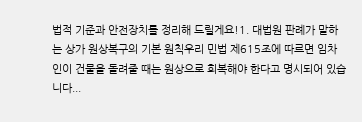법적 기준과 안전장치를 정리해 드릴게요!1. 대법원 판례가 말하는 상가 원상복구의 기본 원칙우리 민법 제615조에 따르면 임차인이 건물을 돌려줄 때는 원상으로 회복해야 한다고 명시되어 있습니다...